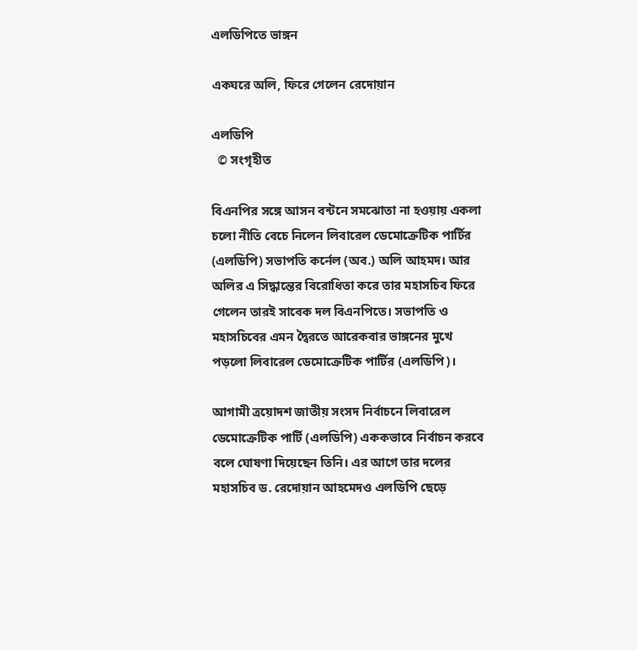এলডিপিতে ভাঙ্গন

একঘরে অলি, ফিরে গেলেন রেদোয়ান

এলডিপি
  © সংগৃহীত

বিএনপির সঙ্গে আসন বন্টনে সমঝোতা না হওয়ায় একলা চলো নীতি বেচে নিলেন লিবারেল ডেমোক্রেটিক পার্টির (এলডিপি) সভাপতি কর্নেল (অব.) অলি আহমদ। আর অলির এ সিদ্ধান্তের বিরোধিতা করে তার মহাসচিব ফিরে গেলেন তারই সাবেক দল বিএনপিতে। সভাপতি ও মহাসচিবের এমন দ্বৈরতে আরেকবার ভাঙ্গনের মুখে পড়লো লিবারেল ডেমোক্রেটিক পার্টির (এলডিপি)।

আগামী ত্রয়োদশ জাতীয় সংসদ নির্বাচনে লিবারেল ডেমোক্রেটিক পার্টি (এলডিপি) এককভাবে নির্বাচন করবে বলে ঘোষণা দিয়েছেন তিনি। এর আগে তার দলের মহাসচিব ড. রেদোয়ান আহমেদও এলডিপি ছেড়ে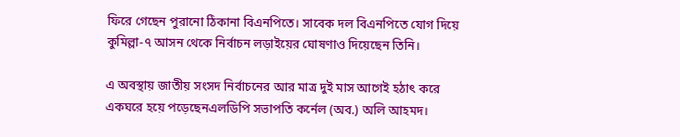ফিরে গেছেন পুরানো ঠিকানা বিএনপিতে। সাবেক দল বিএনপিতে যোগ দিয়ে কুমিল্লা-৭ আসন থেকে নির্বাচন লড়াইয়ের ঘোষণাও দিয়েছেন তিনি।

এ অবস্থায় জাতীয় সংসদ নির্বাচনের আর মাত্র দুই মাস আগেই হঠাৎ করে একঘরে হয়ে পড়েছেনএলডিপি সভাপতি কর্নেল (অব.) অলি আহমদ।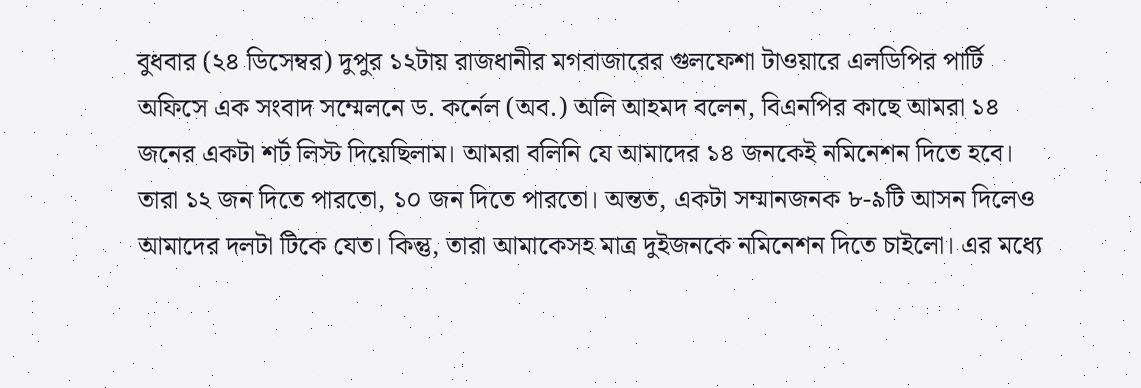বুধবার (২৪ ডিসেম্বর) দুপুর ১২টায় রাজধানীর মগবাজারের গুলফেশা টাওয়ারে এলডিপির পার্টি অফিসে এক সংবাদ সম্মেলনে ড. কর্নেল (অব.) অলি আহমদ বলেন, বিএনপির কাছে আমরা ১৪ জনের একটা শর্ট লিস্ট দিয়েছিলাম। আমরা বলিনি যে আমাদের ১৪ জনকেই নমিনেশন দিতে হবে। তারা ১২ জন দিতে পারতো, ১০ জন দিতে পারতো। অন্তত, একটা সম্মানজনক ৮-৯টি আসন দিলেও আমাদের দলটা টিকে যেত। কিন্তু, তারা আমাকেসহ মাত্র দুইজনকে নমিনেশন দিতে চাইলো। এর মধ্যে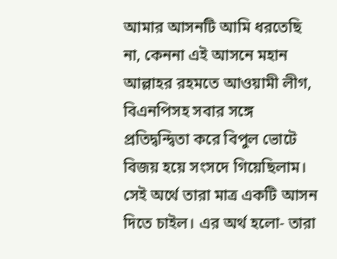আমার আসনটি আমি ধরতেছি না, কেননা এই আসনে মহান আল্লাহর রহমতে আওয়ামী লীগ, বিএনপিসহ সবার সঙ্গে প্রতিদ্বন্দ্বিতা করে বিপুল ভোটে বিজয় হয়ে সংসদে গিয়েছিলাম। সেই অর্থে তারা মাত্র একটি আসন দিতে চাইল। এর অর্থ হলো- তারা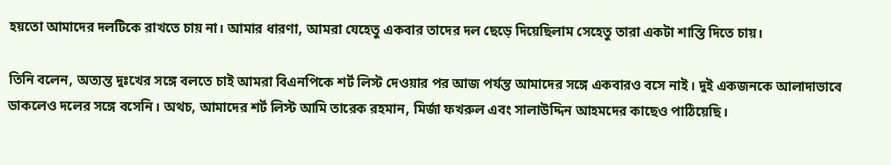হয়তো আমাদের দলটিকে রাখতে চায় না। আমার ধারণা, আমরা যেহেতু একবার তাদের দল ছেড়ে দিয়েছিলাম সেহেতু তারা একটা শাস্তি দিতে চায়।

তিনি বলেন, অত্যন্ত দুঃখের সঙ্গে বলতে চাই আমরা বিএনপিকে শর্ট লিস্ট দেওয়ার পর আজ পর্যন্ত আমাদের সঙ্গে একবারও বসে নাই। দুই একজনকে আলাদাভাবে ডাকলেও দলের সঙ্গে বসেনি। অথচ, আমাদের শর্ট লিস্ট আমি তারেক রহমান, মির্জা ফখরুল এবং সালাউদ্দিন আহমদের কাছেও পাঠিয়েছি।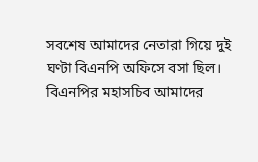সবশেষ আমাদের নেতারা গিয়ে দুই ঘণ্টা বিএনপি অফিসে বসা ছিল। বিএনপির মহাসচিব আমাদের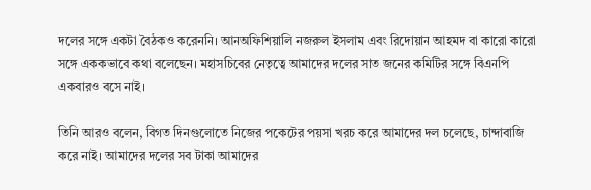দলের সঙ্গে একটা বৈঠকও করেননি। আনঅফিশিয়ালি নজরুল ইসলাম এবং রিদোয়ান আহমদ বা কারো কারো সঙ্গে এককভাবে কথা বলেছেন। মহাসচিবের নেতৃত্বে আমাদের দলের সাত জনের কমিটির সঙ্গে বিএনপি একবারও বসে নাই।

তিনি আরও বলেন, বিগত দিনগুলোতে নিজের পকেটের পয়সা খরচ করে আমাদের দল চলেছে, চান্দাবাজি করে নাই। আমাদের দলের সব টাকা আমাদের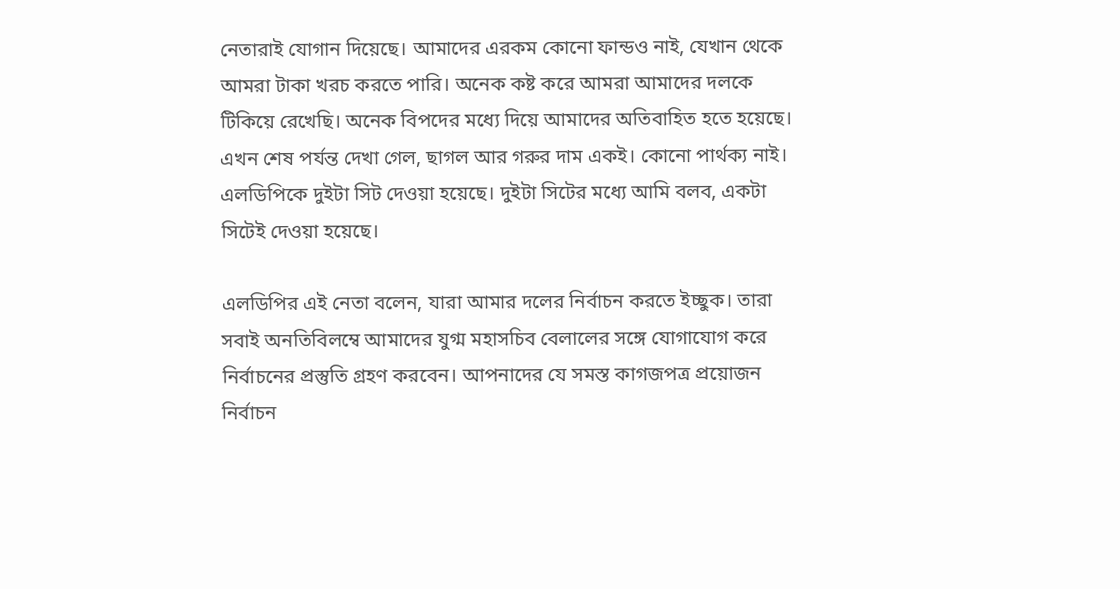নেতারাই যোগান দিয়েছে। আমাদের এরকম কোনো ফান্ডও নাই, যেখান থেকে আমরা টাকা খরচ করতে পারি। অনেক কষ্ট করে আমরা আমাদের দলকে টিকিয়ে রেখেছি। অনেক বিপদের মধ্যে দিয়ে আমাদের অতিবাহিত হতে হয়েছে। এখন শেষ পর্যন্ত দেখা গেল, ছাগল আর গরুর দাম একই। কোনো পার্থক্য নাই। এলডিপিকে দুইটা সিট দেওয়া হয়েছে। দুইটা সিটের মধ্যে আমি বলব, একটা সিটেই দেওয়া হয়েছে।

এলডিপির এই নেতা বলেন, যারা আমার দলের নির্বাচন করতে ইচ্ছুক। তারা সবাই অনতিবিলম্বে আমাদের যুগ্ম মহাসচিব বেলালের সঙ্গে যোগাযোগ করে নির্বাচনের প্রস্তুতি গ্রহণ করবেন। আপনাদের যে সমস্ত কাগজপত্র প্রয়োজন নির্বাচন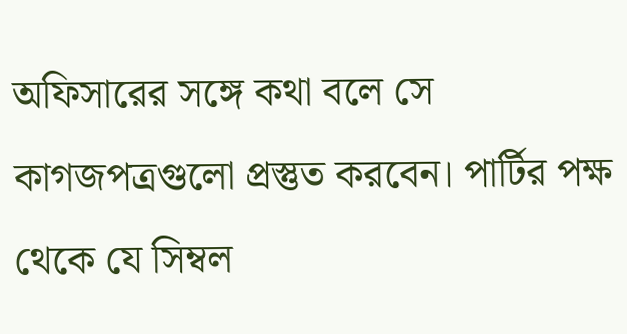অফিসারের সঙ্গে কথা বলে সে কাগজপত্রগুলো প্রস্তুত করবেন। পার্টির পক্ষ থেকে যে সিম্বল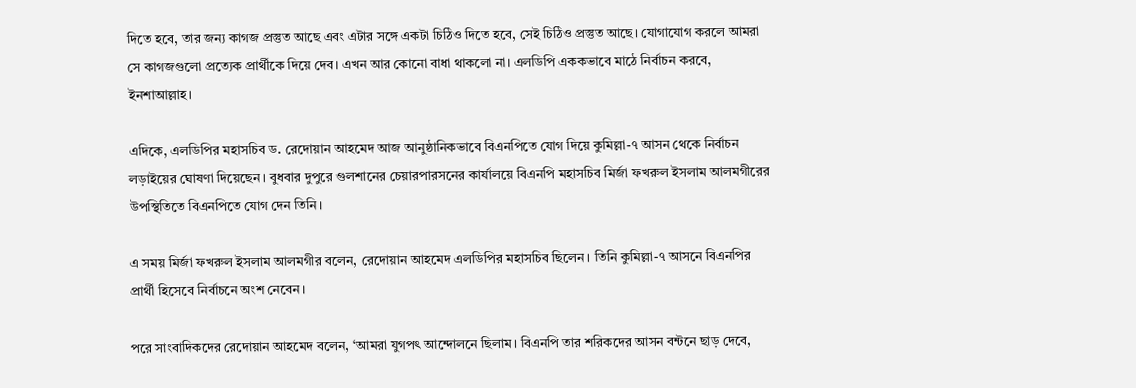দিতে হবে, তার জন্য কাগজ প্রস্তুত আছে এবং এটার সঙ্গে একটা চিঠিও দিতে হবে, সেই চিঠিও প্রস্তুত আছে। যোগাযোগ করলে আমরা সে কাগজগুলো প্রত্যেক প্রার্থীকে দিয়ে দেব। এখন আর কোনো বাধা থাকলো না। এলডিপি এককভাবে মাঠে নির্বাচন করবে, ইনশাআল্লাহ।

এদিকে, এলডিপির মহাসচিব ড. রেদোয়ান আহমেদ আজ আনুষ্ঠানিকভাবে বিএনপিতে যোগ দিয়ে কুমিল্লা-৭ আসন থেকে নির্বাচন লড়াইয়ের ঘোষণা দিয়েছেন। বুধবার দুপুরে গুলশানের চেয়ারপারসনের কার্যালয়ে বিএনপি মহাসচিব মির্জা ফখরুল ইসলাম আলমগীরের উপস্থিতিতে বিএনপিতে যোগ দেন তিনি।

এ সময় মির্জা ফখরুল ইসলাম আলমগীর বলেন, রেদোয়ান আহমেদ এলডিপির মহাসচিব ছিলেন। তিনি কুমিল্লা-৭ আসনে বিএনপির প্রার্থী হিসেবে নির্বাচনে অংশ নেবেন।

পরে সাংবাদিকদের রেদোয়ান আহমেদ বলেন, ‘আমরা যুগপৎ আন্দোলনে ছিলাম। বিএনপি তার শরিকদের আসন বন্টনে ছাড় দেবে,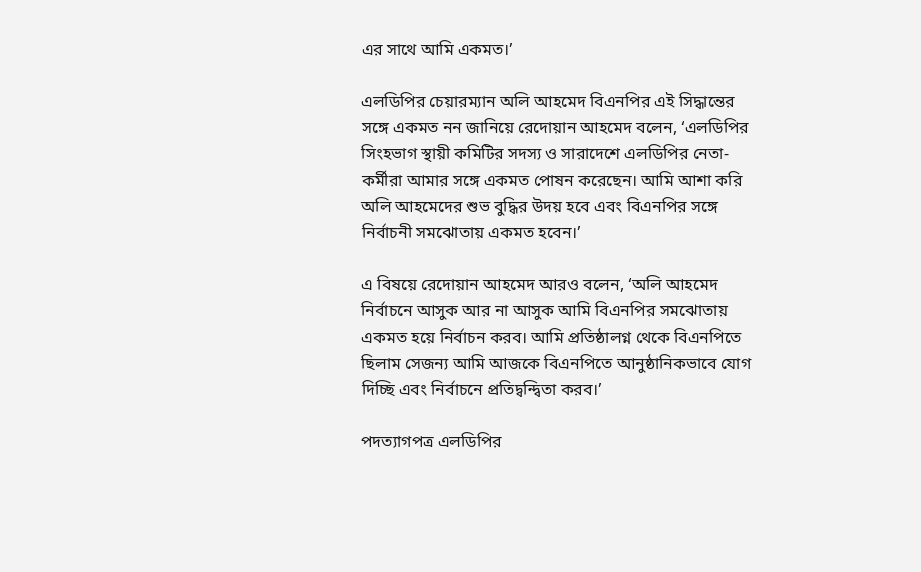এর সাথে আমি একমত।’

এলডিপির চেয়ারম্যান অলি আহমেদ বিএনপির এই সিদ্ধান্তের সঙ্গে একমত নন জানিয়ে রেদোয়ান আহমেদ বলেন, ‘এলডিপির সিংহভাগ স্থায়ী কমিটির সদস্য ও সারাদেশে এলডিপির নেতা-কর্মীরা আমার সঙ্গে একমত পোষন করেছেন। আমি আশা করি অলি আহমেদের শুভ বুদ্ধির উদয় হবে এবং বিএনপির সঙ্গে নির্বাচনী সমঝোতায় একমত হবেন।’

এ বিষয়ে রেদোয়ান আহমেদ আরও বলেন, ‘অলি আহমেদ নির্বাচনে আসুক আর না আসুক আমি বিএনপির সমঝোতায় একমত হয়ে নির্বাচন করব। আমি প্রতিষ্ঠালগ্ন থেকে বিএনপিতে ছিলাম সেজন্য আমি আজকে বিএনপিতে আনুষ্ঠানিকভাবে যোগ দিচ্ছি এবং নির্বাচনে প্রতিদ্বন্দ্বিতা করব।’

পদত্যাগপত্র এলডিপির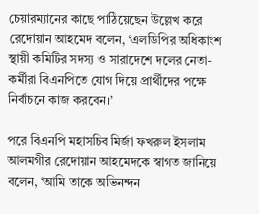চেয়ারম্যানের কাছে পাঠিয়েছেন উল্লেখ করে রেদোয়ান আহমেদ বলেন, ‘এলডিপির অধিকাংশ স্থায়ী কমিটির সদস্য ও সারাদেশে দলের নেতা-কর্মীরা বিএনপিতে যোগ দিয়ে প্রার্থীদের পক্ষে নির্বাচনে কাজ করবেন।’

পরে বিএনপি মহাসচিব মির্জা ফখরুল ইসলাম আলমগীর রেদোয়ান আহমেদকে স্বাগত জানিয়ে বলেন, ‘আমি তাকে অভিনন্দন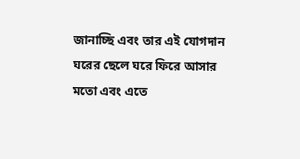জানাচ্ছি এবং তার এই যোগদান ঘরের ছেলে ঘরে ফিরে আসার মতো এবং এতে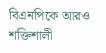বিএনপিকে আরও শক্তিশালী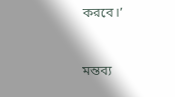করবে।’


মন্তব্য